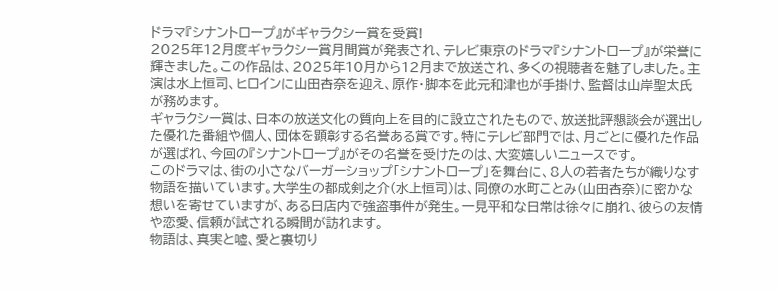ドラマ『シナントロープ』がギャラクシー賞を受賞!
2025年12月度ギャラクシー賞月間賞が発表され、テレビ東京のドラマ『シナントロープ』が栄誉に輝きました。この作品は、2025年10月から12月まで放送され、多くの視聴者を魅了しました。主演は水上恒司、ヒロインに山田杏奈を迎え、原作・脚本を此元和津也が手掛け、監督は山岸聖太氏が務めます。
ギャラクシー賞は、日本の放送文化の質向上を目的に設立されたもので、放送批評懇談会が選出した優れた番組や個人、団体を顕彰する名誉ある賞です。特にテレビ部門では、月ごとに優れた作品が選ばれ、今回の『シナントロープ』がその名誉を受けたのは、大変嬉しいニュースです。
このドラマは、街の小さなバーガーショップ「シナントロープ」を舞台に、8人の若者たちが織りなす物語を描いています。大学生の都成剣之介(水上恒司)は、同僚の水町ことみ(山田杏奈)に密かな想いを寄せていますが、ある日店内で強盗事件が発生。一見平和な日常は徐々に崩れ、彼らの友情や恋愛、信頼が試される瞬間が訪れます。
物語は、真実と嘘、愛と裏切り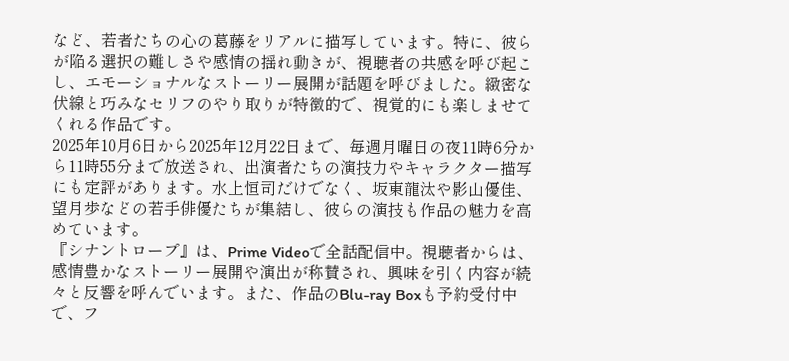など、若者たちの心の葛藤をリアルに描写しています。特に、彼らが陥る選択の難しさや感情の揺れ動きが、視聴者の共感を呼び起こし、エモーショナルなストーリー展開が話題を呼びました。緻密な伏線と巧みなセリフのやり取りが特徴的で、視覚的にも楽しませてくれる作品です。
2025年10月6日から2025年12月22日まで、毎週月曜日の夜11時6分から11時55分まで放送され、出演者たちの演技力やキャラクター描写にも定評があります。水上恒司だけでなく、坂東龍汰や影山優佳、望月歩などの若手俳優たちが集結し、彼らの演技も作品の魅力を高めています。
『シナントロープ』は、Prime Videoで全話配信中。視聴者からは、感情豊かなストーリー展開や演出が称賛され、興味を引く内容が続々と反響を呼んでいます。また、作品のBlu-ray Boxも予約受付中で、フ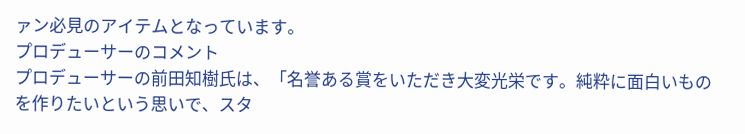ァン必見のアイテムとなっています。
プロデューサーのコメント
プロデューサーの前田知樹氏は、「名誉ある賞をいただき大変光栄です。純粋に面白いものを作りたいという思いで、スタ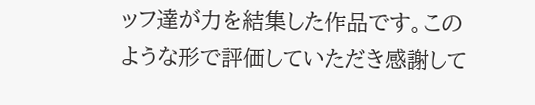ッフ達が力を結集した作品です。このような形で評価していただき感謝して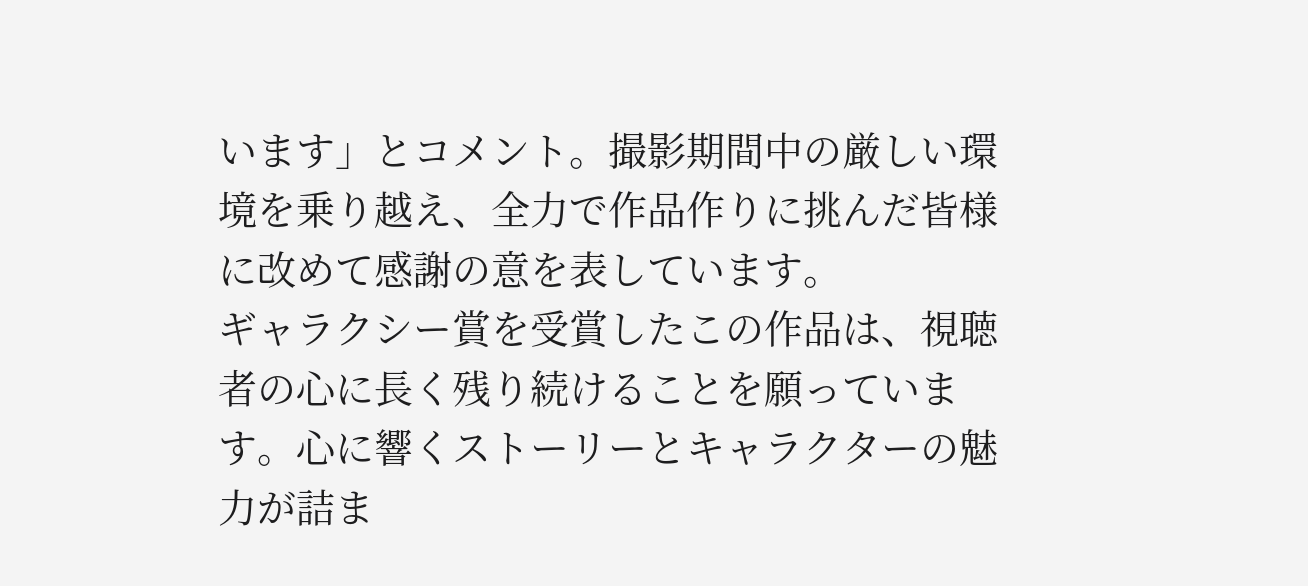います」とコメント。撮影期間中の厳しい環境を乗り越え、全力で作品作りに挑んだ皆様に改めて感謝の意を表しています。
ギャラクシー賞を受賞したこの作品は、視聴者の心に長く残り続けることを願っています。心に響くストーリーとキャラクターの魅力が詰ま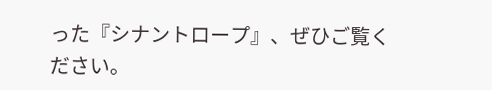った『シナントロープ』、ぜひご覧ください。